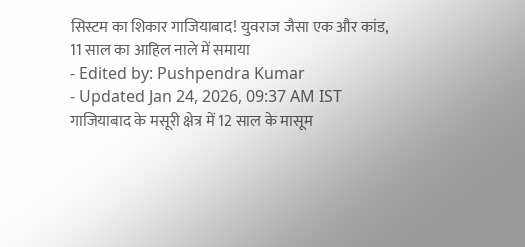सिस्टम का शिकार गाजियाबाद! युवराज जैसा एक और कांड, 11 साल का आहिल नाले में समाया
- Edited by: Pushpendra Kumar
- Updated Jan 24, 2026, 09:37 AM IST
गाजियाबाद के मसूरी क्षेत्र में 12 साल के मासूम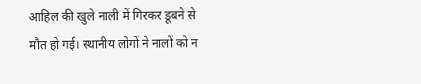आहिल की खुले नाली में गिरकर डूबने से मौत हो गई। स्थानीय लोगों ने नालों को न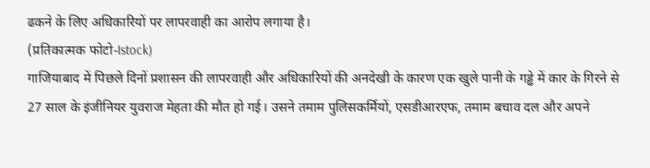ढकने के लिए अधिकारियों पर लापरवाही का आरोप लगाया है।
(प्रतिकात्मक फोटो-Istock)
गाजियाबाद में पिछले दिनों प्रशासन की लापरवाही और अधिकारियों की अनदेखी के कारण एक खुले पानी के गड्ढे में कार के गिरने से 27 साल के इंजीनियर युवराज मेहता की मौत हो गई। उसने तमाम पुलिसकर्मियों, एसडीआरएफ, तमाम बचाव दल और अपने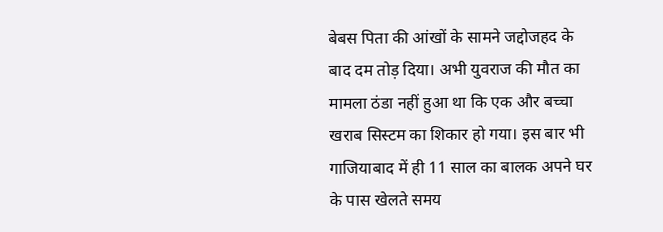बेबस पिता की आंखों के सामने जद्दोजहद के बाद दम तोड़ दिया। अभी युवराज की मौत का मामला ठंडा नहीं हुआ था कि एक और बच्चा खराब सिस्टम का शिकार हो गया। इस बार भी गाजियाबाद में ही 11 साल का बालक अपने घर के पास खेलते समय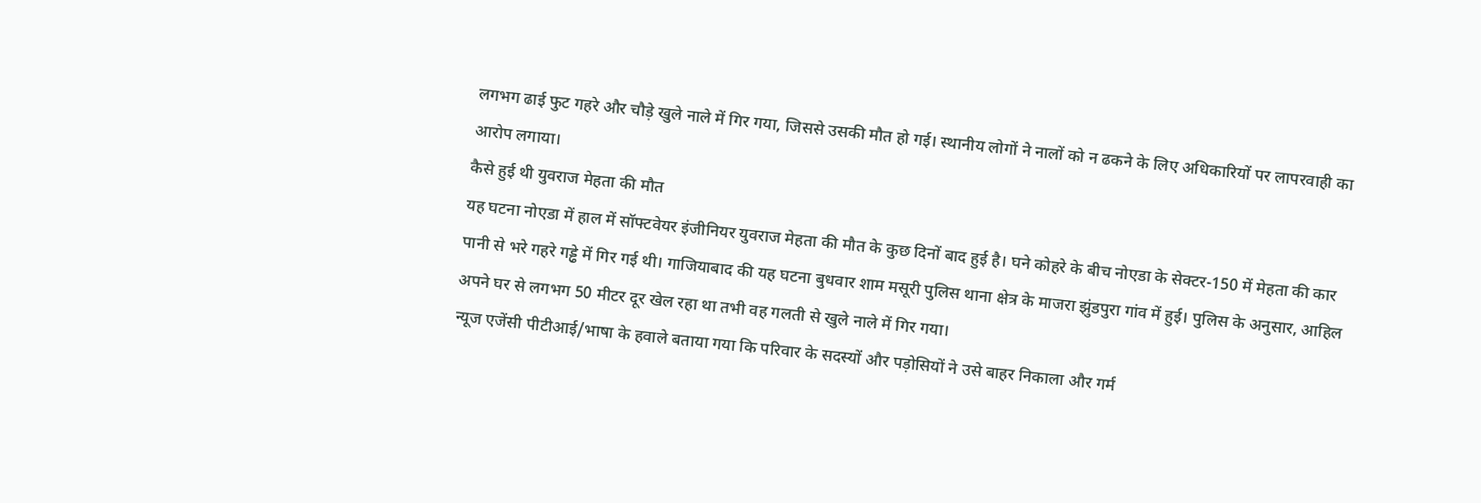लगभग ढाई फुट गहरे और चौड़े खुले नाले में गिर गया, जिससे उसकी मौत हो गई। स्थानीय लोगों ने नालों को न ढकने के लिए अधिकारियों पर लापरवाही का आरोप लगाया।
कैसे हुई थी युवराज मेहता की मौत
यह घटना नोएडा में हाल में सॉफ्टवेयर इंजीनियर युवराज मेहता की मौत के कुछ दिनों बाद हुई है। घने कोहरे के बीच नोएडा के सेक्टर-150 में मेहता की कार पानी से भरे गहरे गड्ढे में गिर गई थी। गाजियाबाद की यह घटना बुधवार शाम मसूरी पुलिस थाना क्षेत्र के माजरा झुंडपुरा गांव में हुई। पुलिस के अनुसार, आहिल अपने घर से लगभग 50 मीटर दूर खेल रहा था तभी वह गलती से खुले नाले में गिर गया।
न्यूज एजेंसी पीटीआई/भाषा के हवाले बताया गया कि परिवार के सदस्यों और पड़ोसियों ने उसे बाहर निकाला और गर्म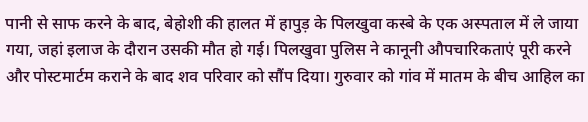पानी से साफ करने के बाद, बेहोशी की हालत में हापुड़ के पिलखुवा कस्बे के एक अस्पताल में ले जाया गया, जहां इलाज के दौरान उसकी मौत हो गई। पिलखुवा पुलिस ने कानूनी औपचारिकताएं पूरी करने और पोस्टमार्टम कराने के बाद शव परिवार को सौंप दिया। गुरुवार को गांव में मातम के बीच आहिल का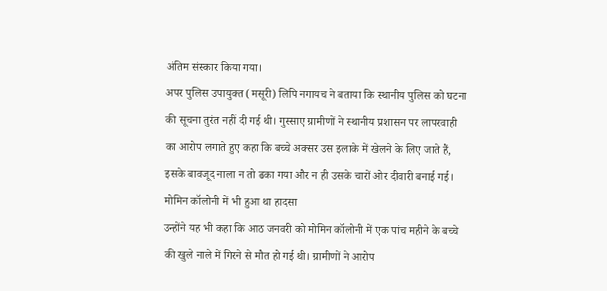अंतिम संस्कार किया गया।
अपर पुलिस उपायुक्त (मसूरी) लिपि नगायच ने बताया कि स्थानीय पुलिस को घटना की सूचना तुरंत नहीं दी गई थी। गुस्साए ग्रामीणों ने स्थानीय प्रशासन पर लापरवाही का आरोप लगाते हुए कहा कि बच्चे अक्सर उस इलाके में खेलने के लिए जाते हैं, इसके बावजूद नाला न तो ढका गया और न ही उसके चारों ओर दीवारी बनाई गई।
मोमिन कॉलोनी में भी हुआ था हादसा
उन्होंने यह भी कहा कि आठ जनवरी को मोमिन कॉलोनी में एक पांच महीने के बच्चे की खुले नाले में गिरने से मौत हो गई थी। ग्रामीणों ने आरोप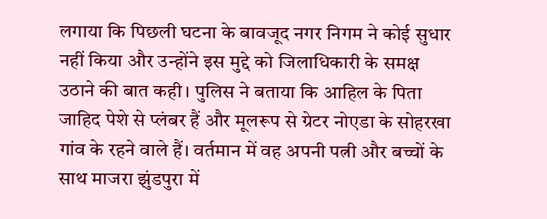लगाया कि पिछली घटना के बावजूद नगर निगम ने कोई सुधार नहीं किया और उन्होंने इस मुद्दे को जिलाधिकारी के समक्ष उठाने की बात कही। पुलिस ने बताया कि आहिल के पिता जाहिद पेशे से प्लंबर हैं और मूलरूप से ग्रेटर नोएडा के सोहरखा गांव के रहने वाले हैं। वर्तमान में वह अपनी पत्नी और बच्चों के साथ माजरा झुंडपुरा में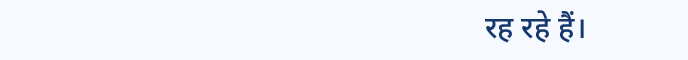रह रहे हैं।